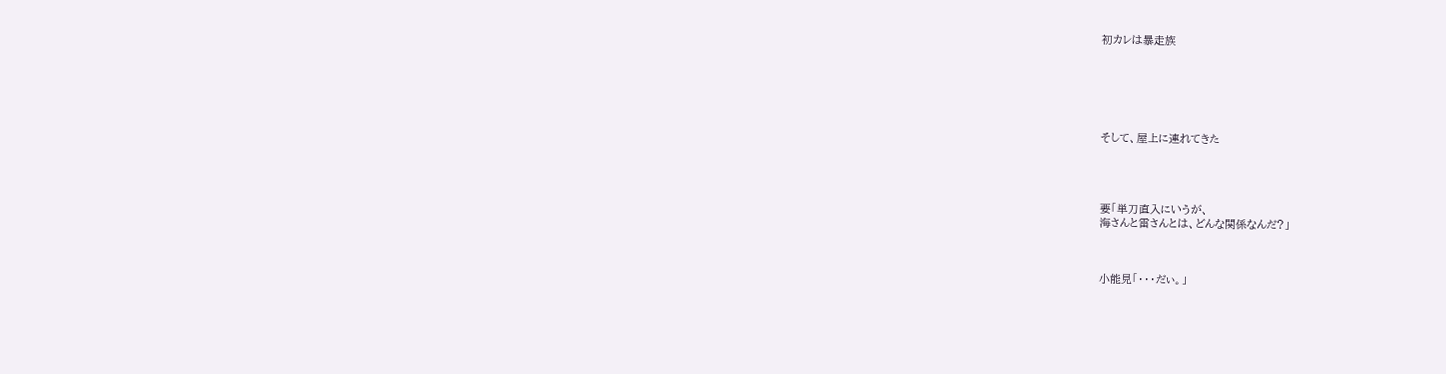初カレは暴走族






そして、屋上に連れてきた




要「単刀直入にいうが、
海さんと雷さんとは、どんな関係なんだ?」



小能見「・・・だぃ。」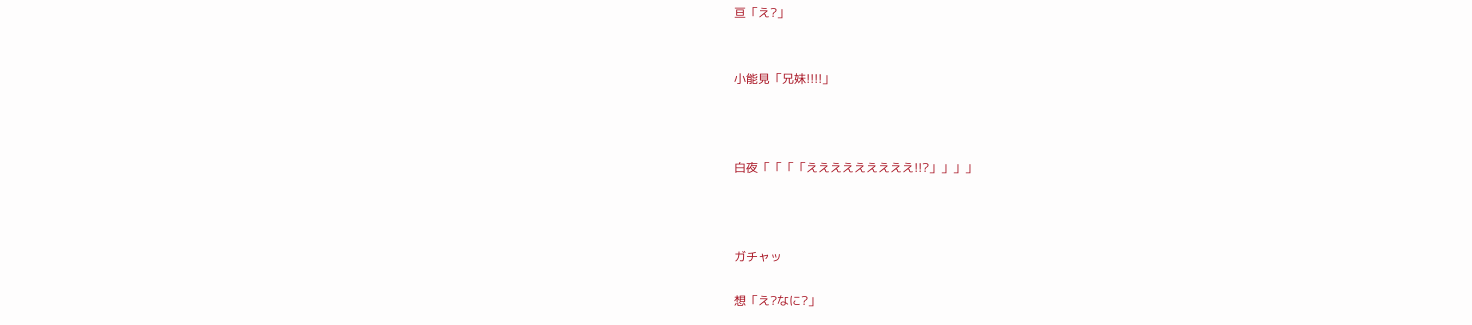亘「え?」


小能見「兄妹!!!!」



白夜「「「「えええええええええ!!?」」」」



ガチャッ

想「え?なに?」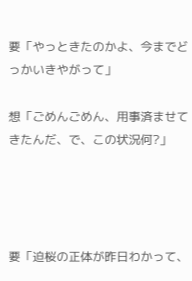要「やっときたのかよ、今までどっかいきやがって」

想「ごめんごめん、用事済ませてきたんだ、で、この状況何?」




要「迫桜の正体が昨日わかって、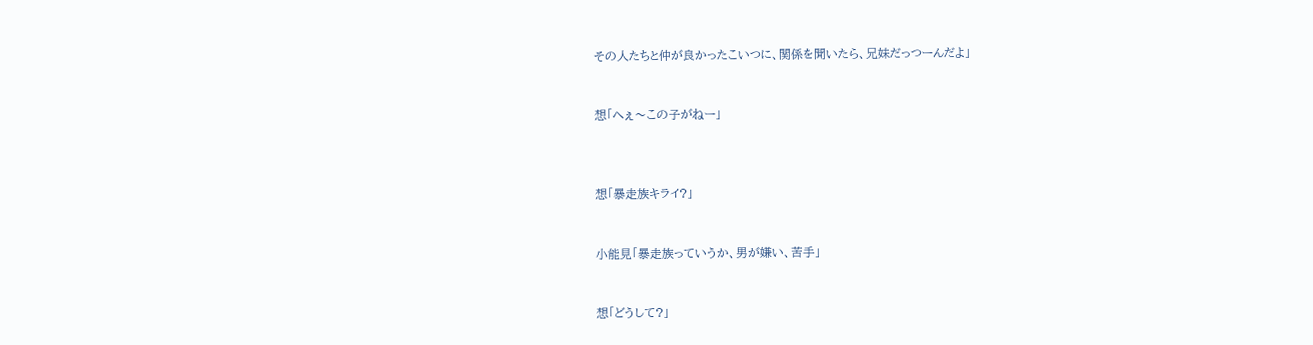その人たちと仲が良かったこいつに、関係を聞いたら、兄妹だっつーんだよ」


想「へぇ〜この子がねー」



想「暴走族キライ?」


小能見「暴走族っていうか、男が嫌い、苦手」


想「どうして?」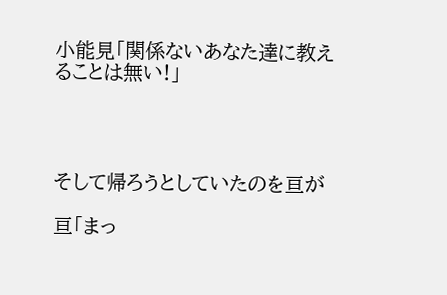小能見「関係ないあなた達に教えることは無い!」




そして帰ろうとしていたのを亘が

亘「まっ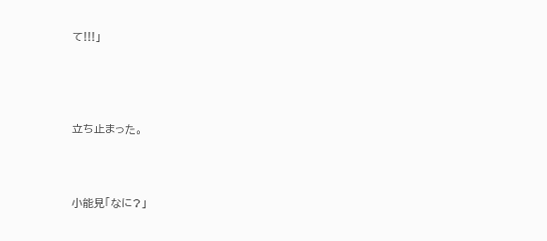て!!!」




立ち止まった。



小能見「なに?」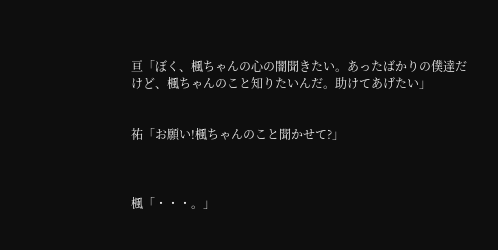亘「ぼく、楓ちゃんの心の闇聞きたい。あったばかりの僕達だけど、楓ちゃんのこと知りたいんだ。助けてあげたい」


祐「お願い!楓ちゃんのこと聞かせて?」



楓「・・・。」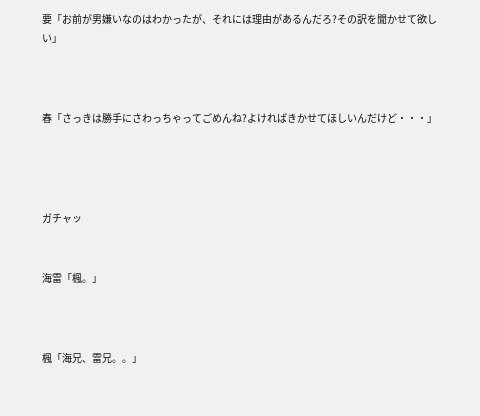要「お前が男嫌いなのはわかったが、それには理由があるんだろ?その訳を聞かせて欲しい」



春「さっきは勝手にさわっちゃってごめんね?よければきかせてほしいんだけど・・・」




ガチャッ


海雷「楓。」



楓「海兄、雷兄。。」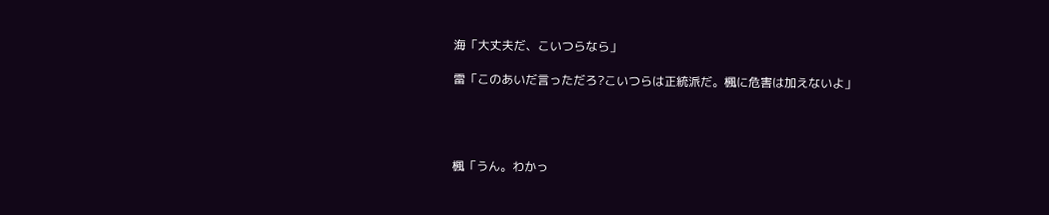海「大丈夫だ、こいつらなら」

雷「このあいだ言っただろ?こいつらは正統派だ。楓に危害は加えないよ」




楓「うん。わかっ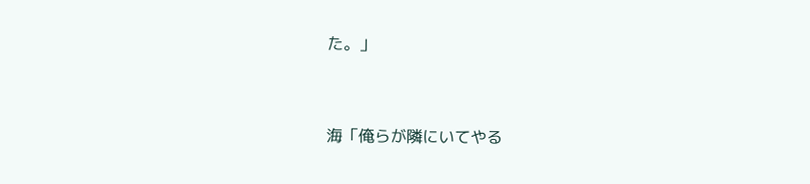た。」


海「俺らが隣にいてやる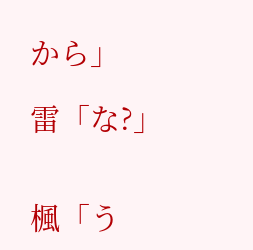から」

雷「な?」


楓「う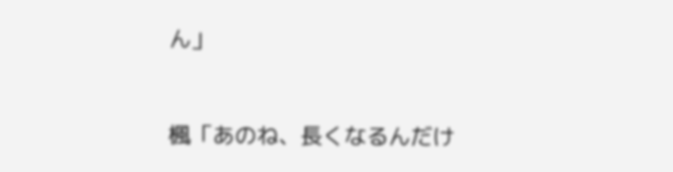ん」



楓「あのね、長くなるんだけ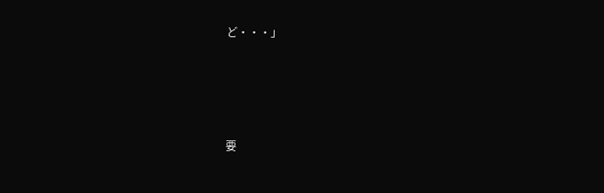ど・・・」




要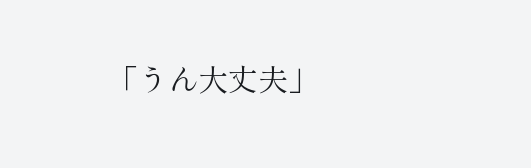「うん大丈夫」